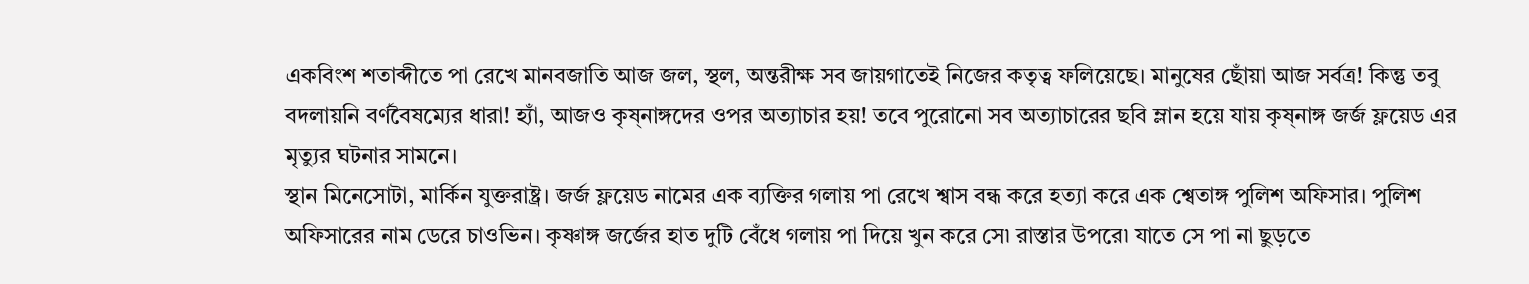একবিংশ শতাব্দীতে পা রেখে মানবজাতি আজ জল, স্থল, অন্তরীক্ষ সব জায়গাতেই নিজের কতৃত্ব ফলিয়েছে। মানুষের ছোঁয়া আজ সর্বত্র! কিন্তু তবু বদলায়নি বর্ণবৈষম্যের ধারা! হ্যাঁ, আজও কৃষ্নাঙ্গদের ওপর অত্যাচার হয়! তবে পুরোনো সব অত্যাচারের ছবি ম্লান হয়ে যায় কৃষ্নাঙ্গ জর্জ ফ্লয়েড এর মৃত্যুর ঘটনার সামনে।
স্থান মিনেসোটা, মার্কিন যুক্তরাষ্ট্র। জর্জ ফ্লয়েড নামের এক ব্যক্তির গলায় পা রেখে শ্বাস বন্ধ করে হত্যা করে এক শ্বেতাঙ্গ পুলিশ অফিসার। পুলিশ অফিসারের নাম ডেরে চাওভিন। কৃষ্ণাঙ্গ জর্জের হাত দুটি বেঁধে গলায় পা দিয়ে খুন করে সে৷ রাস্তার উপরে৷ যাতে সে পা না ছুড়তে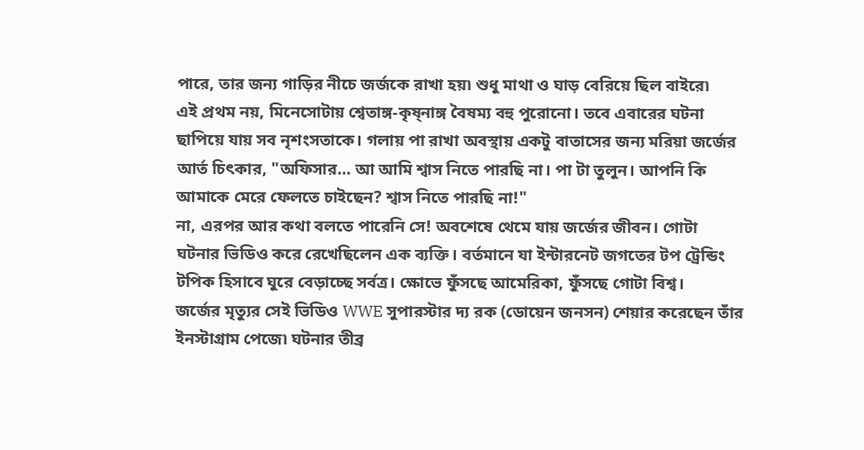পারে, তার জন্য গাড়ির নীচে জর্জকে রাখা হয়৷ শুধু মাথা ও ঘাড় বেরিয়ে ছিল বাইরে৷
এই প্রথম নয়, মিনেসোটায় শ্বেতাঙ্গ-কৃষ্নাঙ্গ বৈষম্য বহু পুরোনো। তবে এবারের ঘটনা ছাপিয়ে যায় সব নৃশংসতাকে। গলায় পা রাখা অবস্থায় একটু বাতাসের জন্য মরিয়া জর্জের আর্ত চিৎকার, "অফিসার… আ আমি শ্বাস নিতে পারছি না। পা টা তুলুন। আপনি কি আমাকে মেরে ফেলতে চাইছেন? শ্বাস নিতে পারছি না!"
না, এরপর আর কথা বলতে পারেনি সে! অবশেষে থেমে যায় জর্জের জীবন। গোটা ঘটনার ভিডিও করে রেখেছিলেন এক ব্যক্তি। বর্তমানে যা ইন্টারনেট জগতের টপ ট্রেন্ডিং টপিক হিসাবে ঘুরে বেড়াচ্ছে সর্বত্র। ক্ষোভে ফুঁসছে আমেরিকা, ফুঁসছে গোটা বিশ্ব।
জর্জের মৃত্যুর সেই ভিডিও WWE সুপারস্টার দ্য রক (ডোয়েন জনসন) শেয়ার করেছেন তাঁর ইনস্টাগ্রাম পেজে৷ ঘটনার তীব্র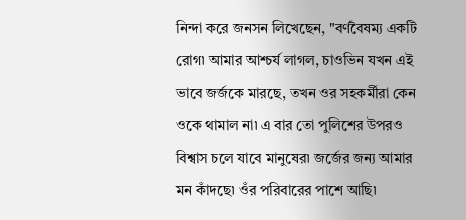নিন্দা করে জনসন লিখেছেন, "বর্ণবৈষম্য একটি রোগ৷ আমার আশ্চর্য লাগল, চাওভিন যখন এই ভাবে জর্জকে মারছে, তখন ওর সহকর্মীরা কেন ওকে থামাল না৷ এ বার তো পুলিশের উপরও বিশ্বাস চলে যাবে মানুষের৷ জর্জের জন্য আমার মন কাঁদছে৷ ওঁর পরিবারের পাশে আছি৷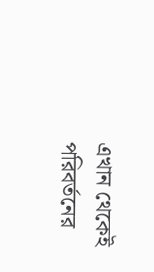এখান থেকেই পরিবর্তনের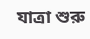যাত্রা শুরু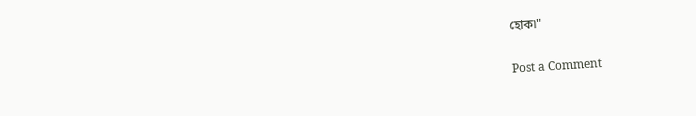হোক৷"


Post a Comment